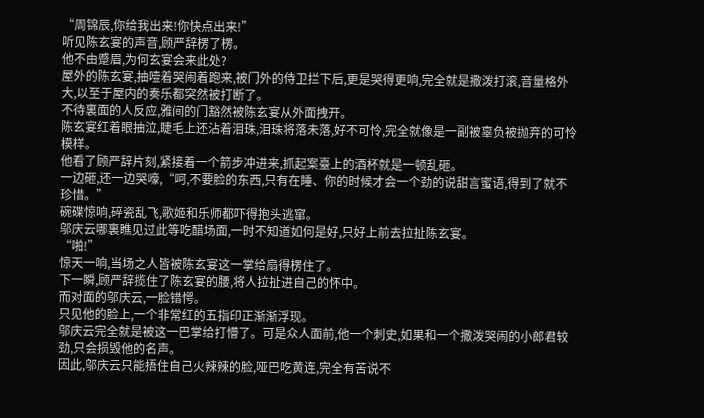“周锦辰,你给我出来!你快点出来!”
听见陈玄宴的声音,顾严辞楞了楞。
他不由蹙眉,为何玄宴会来此处?
屋外的陈玄宴,抽噎着哭闹着跑来,被门外的侍卫拦下后,更是哭得更响,完全就是撒泼打滚,音量格外大,以至于屋内的奏乐都突然被打断了。
不待裏面的人反应,雅间的门豁然被陈玄宴从外面拽开。
陈玄宴红着眼抽泣,睫毛上还沾着泪珠,泪珠将落未落,好不可怜,完全就像是一副被辜负被抛弃的可怜模样。
他看了顾严辞片刻,紧接着一个箭步冲进来,抓起案臺上的酒杯就是一顿乱砸。
一边砸,还一边哭嚎,“呵,不要脸的东西,只有在睡、你的时候才会一个劲的说甜言蜜语,得到了就不珍惜。”
碗碟惊响,碎瓷乱飞,歌姬和乐师都吓得抱头逃窜。
邬庆云哪裏瞧见过此等吃醋场面,一时不知道如何是好,只好上前去拉扯陈玄宴。
“啪!”
惊天一响,当场之人皆被陈玄宴这一掌给扇得楞住了。
下一瞬,顾严辞揽住了陈玄宴的腰,将人拉扯进自己的怀中。
而对面的邬庆云,一脸错愕。
只见他的脸上,一个非常红的五指印正渐渐浮现。
邬庆云完全就是被这一巴掌给打懵了。可是众人面前,他一个刺史,如果和一个撒泼哭闹的小郎君较劲,只会损毁他的名声。
因此,邬庆云只能捂住自己火辣辣的脸,哑巴吃黄连,完全有苦说不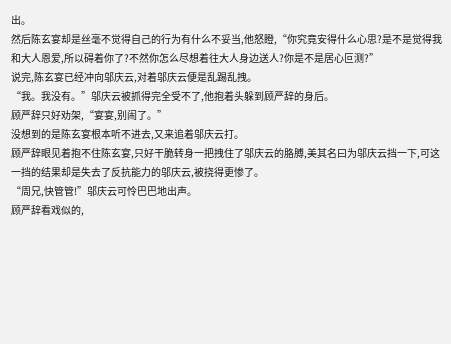出。
然后陈玄宴却是丝毫不觉得自己的行为有什么不妥当,他怒瞪,“你究竟安得什么心思?是不是觉得我和大人恩爱,所以碍着你了?不然你怎么尽想着往大人身边送人?你是不是居心叵测?”
说完,陈玄宴已经冲向邬庆云,对着邬庆云便是乱踢乱拽。
“我。我没有。”邬庆云被抓得完全受不了,他抱着头躲到顾严辞的身后。
顾严辞只好劝架,“宴宴,别闹了。”
没想到的是陈玄宴根本听不进去,又来追着邬庆云打。
顾严辞眼见着抱不住陈玄宴,只好干脆转身一把拽住了邬庆云的胳膊,美其名曰为邬庆云挡一下,可这一挡的结果却是失去了反抗能力的邬庆云,被挠得更惨了。
“周兄,快管管!”邬庆云可怜巴巴地出声。
顾严辞看戏似的,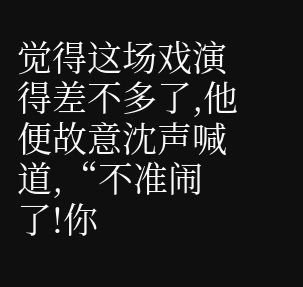觉得这场戏演得差不多了,他便故意沈声喊道,“不准闹了!你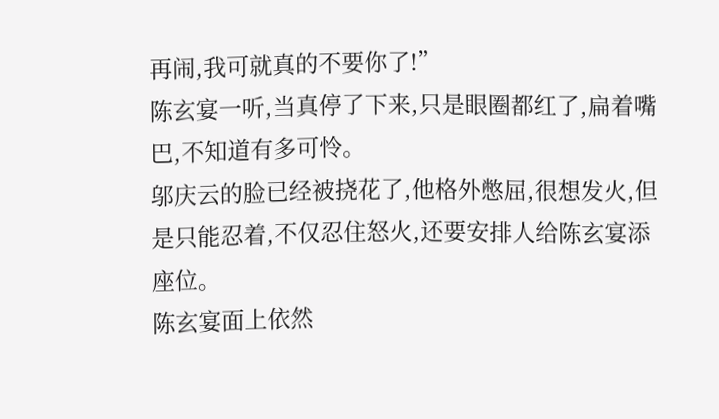再闹,我可就真的不要你了!”
陈玄宴一听,当真停了下来,只是眼圈都红了,扁着嘴巴,不知道有多可怜。
邬庆云的脸已经被挠花了,他格外憋屈,很想发火,但是只能忍着,不仅忍住怒火,还要安排人给陈玄宴添座位。
陈玄宴面上依然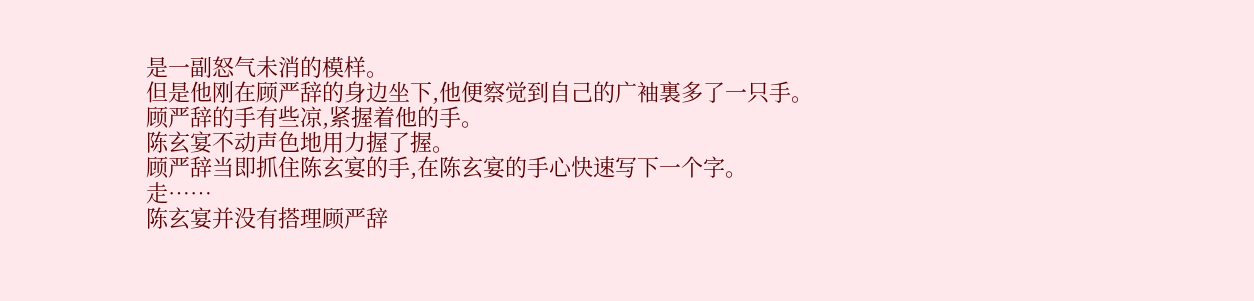是一副怒气未消的模样。
但是他刚在顾严辞的身边坐下,他便察觉到自己的广袖裏多了一只手。
顾严辞的手有些凉,紧握着他的手。
陈玄宴不动声色地用力握了握。
顾严辞当即抓住陈玄宴的手,在陈玄宴的手心快速写下一个字。
走……
陈玄宴并没有搭理顾严辞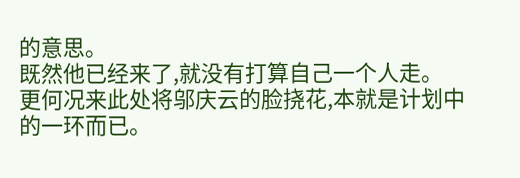的意思。
既然他已经来了,就没有打算自己一个人走。
更何况来此处将邬庆云的脸挠花,本就是计划中的一环而已。